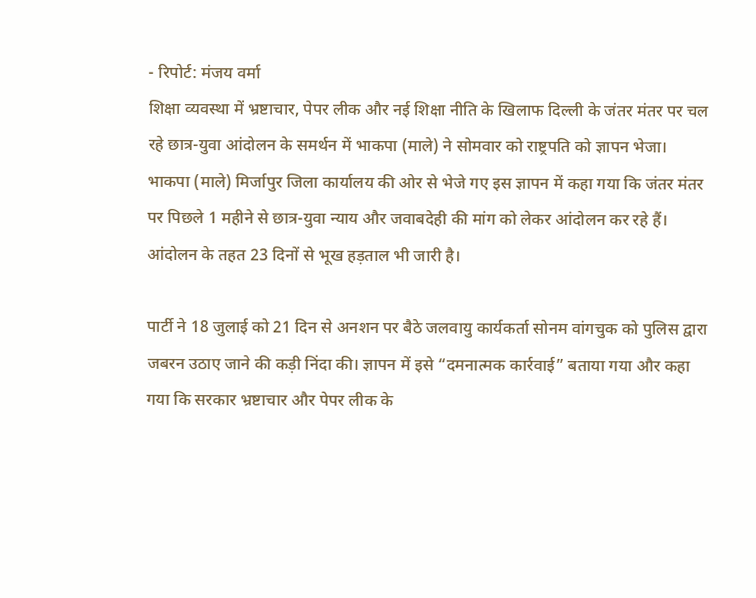- रिपोर्ट: मंजय वर्मा
शिक्षा व्यवस्था में भ्रष्टाचार, पेपर लीक और नई शिक्षा नीति के खिलाफ दिल्ली के जंतर मंतर पर चल रहे छात्र-युवा आंदोलन के समर्थन में भाकपा (माले) ने सोमवार को राष्ट्रपति को ज्ञापन भेजा।
भाकपा (माले) मिर्जापुर जिला कार्यालय की ओर से भेजे गए इस ज्ञापन में कहा गया कि जंतर मंतर पर पिछले 1 महीने से छात्र-युवा न्याय और जवाबदेही की मांग को लेकर आंदोलन कर रहे हैं। आंदोलन के तहत 23 दिनों से भूख हड़ताल भी जारी है।

पार्टी ने 18 जुलाई को 21 दिन से अनशन पर बैठे जलवायु कार्यकर्ता सोनम वांगचुक को पुलिस द्वारा जबरन उठाए जाने की कड़ी निंदा की। ज्ञापन में इसे “दमनात्मक कार्रवाई” बताया गया और कहा गया कि सरकार भ्रष्टाचार और पेपर लीक के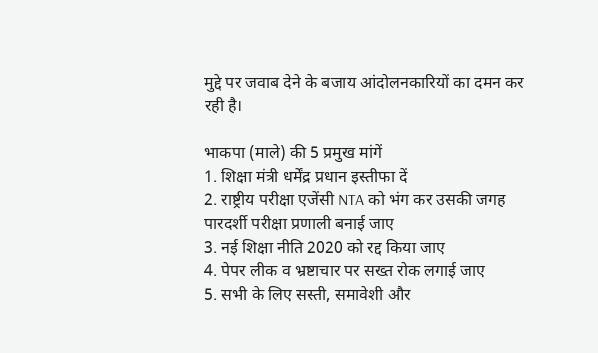मुद्दे पर जवाब देने के बजाय आंदोलनकारियों का दमन कर रही है।

भाकपा (माले) की 5 प्रमुख मांगें
1. शिक्षा मंत्री धर्मेंद्र प्रधान इस्तीफा दें
2. राष्ट्रीय परीक्षा एजेंसी NTA को भंग कर उसकी जगह पारदर्शी परीक्षा प्रणाली बनाई जाए
3. नई शिक्षा नीति 2020 को रद्द किया जाए
4. पेपर लीक व भ्रष्टाचार पर सख्त रोक लगाई जाए
5. सभी के लिए सस्ती, समावेशी और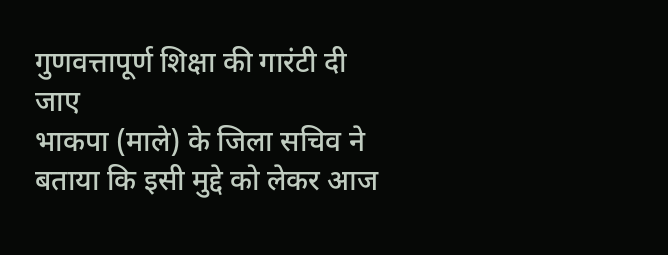गुणवत्तापूर्ण शिक्षा की गारंटी दी जाए
भाकपा (माले) के जिला सचिव ने बताया कि इसी मुद्दे को लेकर आज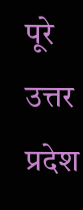पूरे उत्तर प्रदेश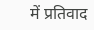में प्रतिवाद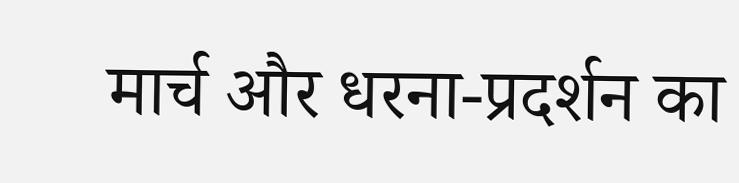मार्च और धरना-प्रदर्शन का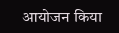आयोजन किया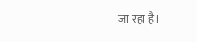जा रहा है।